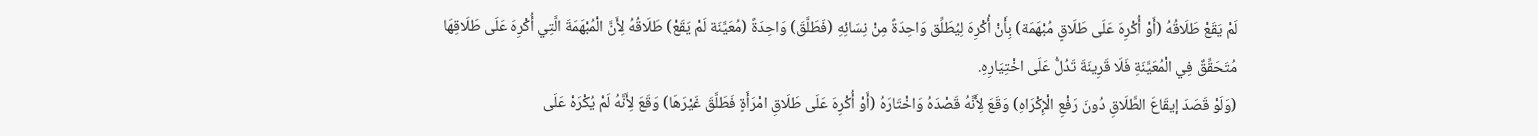لَمْ يَقَعْ طَلَاقُهُ (أَوْ أُكْرِهَ عَلَى طَلَاقٍ مُبْهَمَة) بِأَنْ أُكْرِهَ لِيُطَلِّق وَاحِدَةً مِنْ نِسَائِهِ (فَطَلَّقَ) وَاحِدَةً (مُعَيَّنَة لَمْ يَقَعْ) طَلَاقُهُ لِأَنَّ الْمُبْهَمَةَ الَّتِي أُكْرِهَ عَلَى طَلَاقِهَا مُتَحَقِّقٌ فِي الْمُعَيَّنَةِ فَلَا قَرِينَةَ تَدُلُّ عَلَى اخْتِيَارِهِ.
(وَلَوْ قَصَدَ إيقَاعَ الطَّلَاقِ دُونَ رَفْعِ الْإِكْرَاهِ) وَقَعَ لِأَنَّهُ قَصْدَهُ وَاخْتَارَهُ (أَوْ أُكْرِهَ عَلَى طَلَاقِ امْرَأَةٍ فَطَلَّقَ غَيْرَهَا) وَقَعَ لِأَنَّهُ لَمْ يُكْرَهْ عَلَى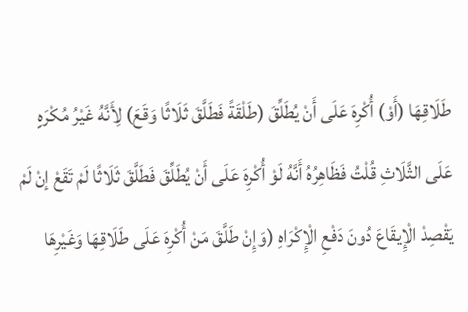طَلَاقِهَا (أَوْ) أُكْرِهَ عَلَى أَنْ يُطَلِّقَ (طَلْقَةً فَطَلَّقَ ثَلَاثًا وَقَعَ) لِأَنَّهُ غَيْرُ مُكْرَهٍ عَلَى الثَّلَاثِ قُلْتُ فَظَاهِرُهُ أَنَّهُ لَوْ أُكْرِهَ عَلَى أَنْ يُطَلِّقَ فَطَلَّقَ ثَلَاثًا لَمْ تَقَعْ إنْ لَمْ يَقْصِدْ الْإِيقَاعَ دُونَ دَفْعِ الْإِكْرَاهِ (وَإِنْ طَلَّقَ مَنْ أُكْرِهَ عَلَى طَلَاقِهَا وَغَيْرِهَا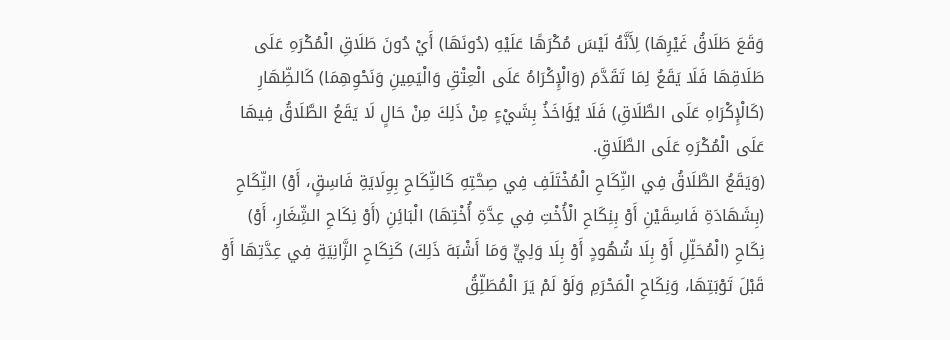وَقَعَ طَلَاقُ غَيْرِهَا) لِأَنَّهُ لَيْسَ مُكْرَهًا عَلَيْهِ (دُونَهَا) أَيْ دُونَ طَلَاقِ الْمُكْرَهِ عَلَى طَلَاقِهَا فَلَا يَقَعُ لِمَا تَقَدَّمَ (وَالْإِكْرَاهُ عَلَى الْعِتْقِ وَالْيَمِينِ وَنَحْوِهِمَا) كَالظِّهَارِ (كَالْإِكْرَاهِ عَلَى الطَّلَاقِ) فَلَا يُؤَاخَذُ بِشَيْءٍ مِنْ ذَلِكَ مِنْ حَالٍ لَا يَقَعُ الطَّلَاقُ فِيهَا عَلَى الْمُكْرَهِ عَلَى الطَّلَاقِ.
(وَيَقَعُ الطَّلَاقُ فِي النِّكَاحِ الْمُخْتَلَفِ فِي صِحَّتِهِ كَالنِّكَاحِ بِوِلَايَةِ فَاسِقٍ، أَوْ) النِّكَاحِ (بِشَهَادَةِ فَاسِقَيْنِ أَوْ بِنِكَاحِ الْأُخْتِ فِي عِدَّةِ أُخْتِهَا) الْبَائِنِ (أَوْ نِكَاحِ الشِّغَارِ، أَوْ) نِكَاحِ (الْمُحَلِّلِ أَوْ بِلَا شُهُودٍ أَوْ بِلَا وَلِيٍّ وَمَا أَشْبَهَ ذَلِكَ) كَنِكَاحِ الزَّانِيَةِ فِي عِدَّتِهَا أَوْ قَبْلَ تَوْبَتِهَا، وَنِكَاحِ الْمَحْرَمِ وَلَوْ لَمْ يَرَ الْمُطَلِّقُ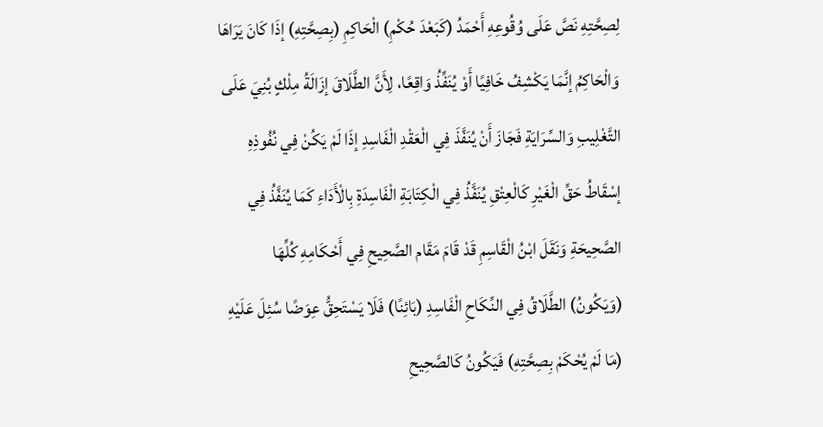لِصِحَّتِهِ نَصَّ عَلَى وُقُوعِهِ أَحْمَدُ (كَبَعْدَ حُكْمِ) الْحَاكِمِ (بِصِحَّتِهِ) إذَا كَانَ يَرَاهَا وَالْحَاكِمُ إنَّمَا يَكْشِفُ خَافِيًا أَوْ يُنَفِّذُ وَاقِعًا، لِأَنَّ الطَّلَاقَ إزَالَةُ مِلْكٍ بُنِيَ عَلَى التَّغْلِيبِ وَالسِّرَايَةِ فَجَازَ أَنْ يُنَفَّذَ فِي الْعَقْدِ الْفَاسِدِ إذَا لَمْ يَكُنْ فِي نُفُوذِهِ إسْقَاطُ حَقِّ الْغَيْرِ كَالْعِتْقِ يُنَفَّذُ فِي الْكِتَابَةِ الْفَاسِدَةِ بِالْأَدَاءِ كَمَا يُنَفَّذُ فِي الصَّحِيحَةِ وَنَقَلَ ابْنُ الْقَاسِمِ قَدْ قَامَ مَقَام الصَّحِيحِ فِي أَحْكَامِهِ كُلِّهَا (وَيَكُونُ) الطَّلَاقُ فِي النِّكَاحِ الْفَاسِدِ (بَائِنًا) فَلَا يَسْتَحِقُّ عِوَضًا سُئِلَ عَلَيْهِ (مَا لَمْ يُحْكَمْ بِصِحَّتِهِ) فَيَكُونُ كَالصَّحِيحِ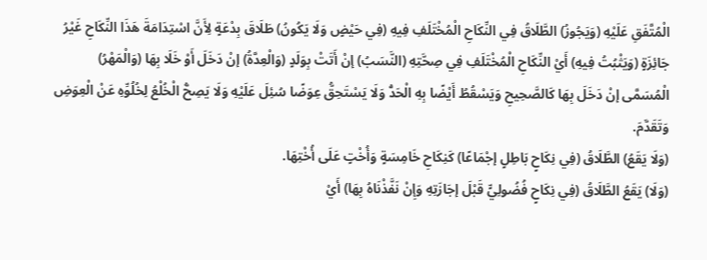الْمُتَّفَقِ عَلَيْهِ (وَيَجُوزُ) الطَّلَاقُ فِي النِّكَاحِ الْمُخْتَلَفِ فِيهِ (فِي حَيْضٍ وَلَا يَكُونُ) طَلَاقَ بِدْعَةٍ لِأَنَّ اسْتِدَامَةَ هَذَا النِّكَاحِ غَيْرُ جَائِزَةٍ (وَيَثْبُتُ فِيهِ) أَيْ النِّكَاحِ الْمُخْتَلَفِ فِي صِحَّتِهِ (النَّسَبُ) إنْ أَتَتْ بِوَلَدٍ (وَالْعِدَّةُ) إنْ دَخَلَ أَوْ خَلَا بِهَا (وَالْمَهْرُ) الْمُسَمَّى إنْ دَخَلَ بِهَا كَالصَّحِيحِ وَيَسْقُطُ أَيْضًا بِهِ الْحَدُّ وَلَا يَسْتَحِقُّ عِوَضًا سُئِلَ عَلَيْهِ وَلَا يَصِحُّ الْخُلْعُ لِخُلُوِّهِ عَنْ الْعِوَضِ وَتَقَدَّمَ.
(وَلَا يَقَعُ) الطَّلَاقُ (فِي نِكَاحٍ بَاطِلٍ إجْمَاعًا) كَنِكَاحِ خَامِسَةٍ وَأُخْتٍ عَلَى أُخْتِهَا.
(وَلَا) يَقَعُ الطَّلَاقُ (فِي نِكَاحٍ فُضُولِيٍّ قَبْلَ إجَازَتِهِ وَإِنْ نَفَّذْنَاهُ بِهَا) أَيْ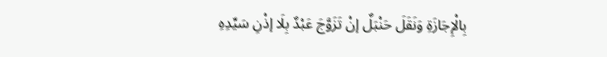بِالْإِجَازَةِ وَنَقَلَ حَنْبَلٌ إنْ تَزَوَّجَ عَبْدٌ بِلَا إذْنِ سَيِّدِهِ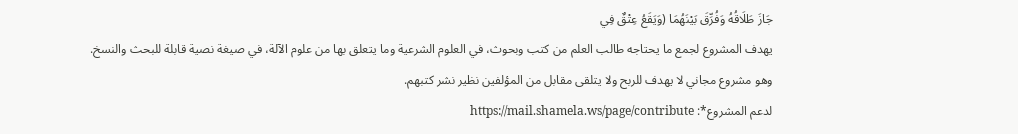جَازَ طَلَاقُهُ وَفُرِّقَ بَيْنَهُمَا (وَيَقَعُ عِتْقٌ فِي
يهدف المشروع لجمع ما يحتاجه طالب العلم من كتب وبحوث، في العلوم الشرعية وما يتعلق بها من علوم الآلة، في صيغة نصية قابلة للبحث والنسخ.
وهو مشروع مجاني لا يهدف للربح ولا يتلقى مقابل من المؤلفين نظير نشر كتبهم.
لدعم المشروع*: https://mail.shamela.ws/page/contribute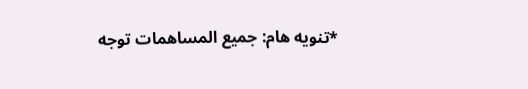*تنويه هام: جميع المساهمات توجه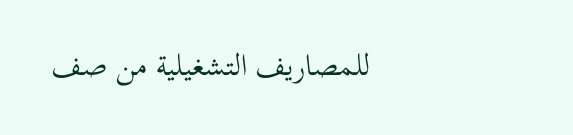للمصاريف التشغيلية من صف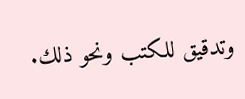وتدقيق للكتب ونحو ذلك.